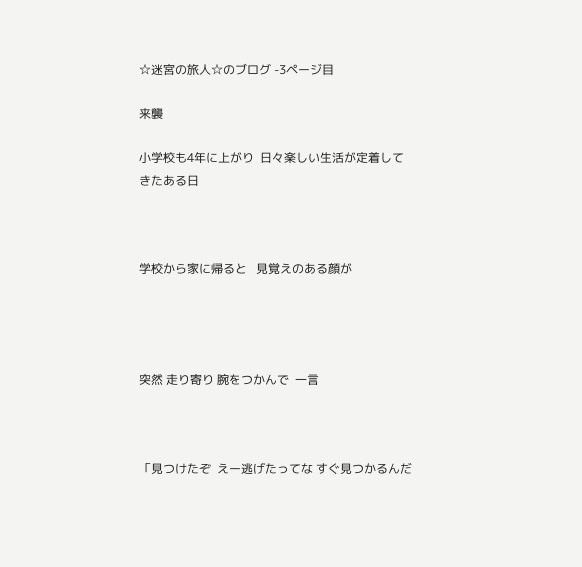☆迷宮の旅人☆のブログ -3ページ目

来襲

小学校も4年に上がり  日々楽しい生活が定着してきたある日



学校から家に帰ると   見覚えのある顔が




突然 走り寄り 腕をつかんで  一言



「見つけたぞ  えー逃げたってな すぐ見つかるんだ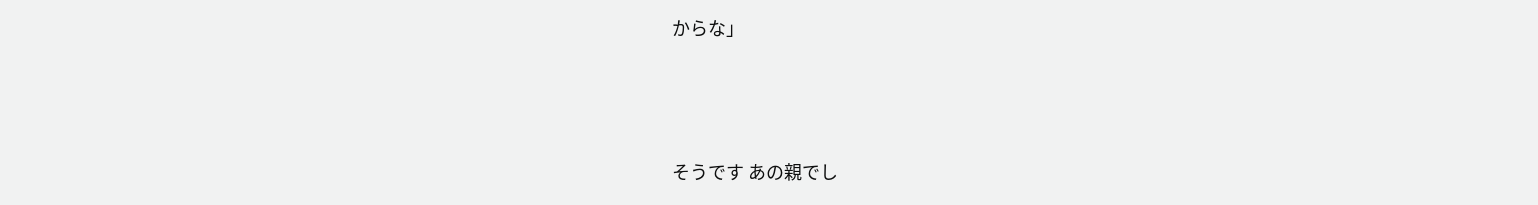からな」



そうです あの親でし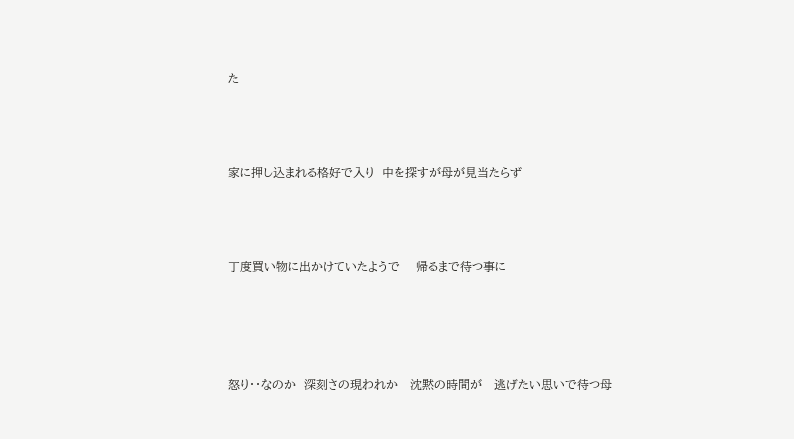た



家に押し込まれる格好で入り  中を探すが母が見当たらず



丁度買い物に出かけていたようで    帰るまで待つ事に




怒り・・なのか  深刻さの現われか   沈黙の時間が   逃げたい思いで待つ母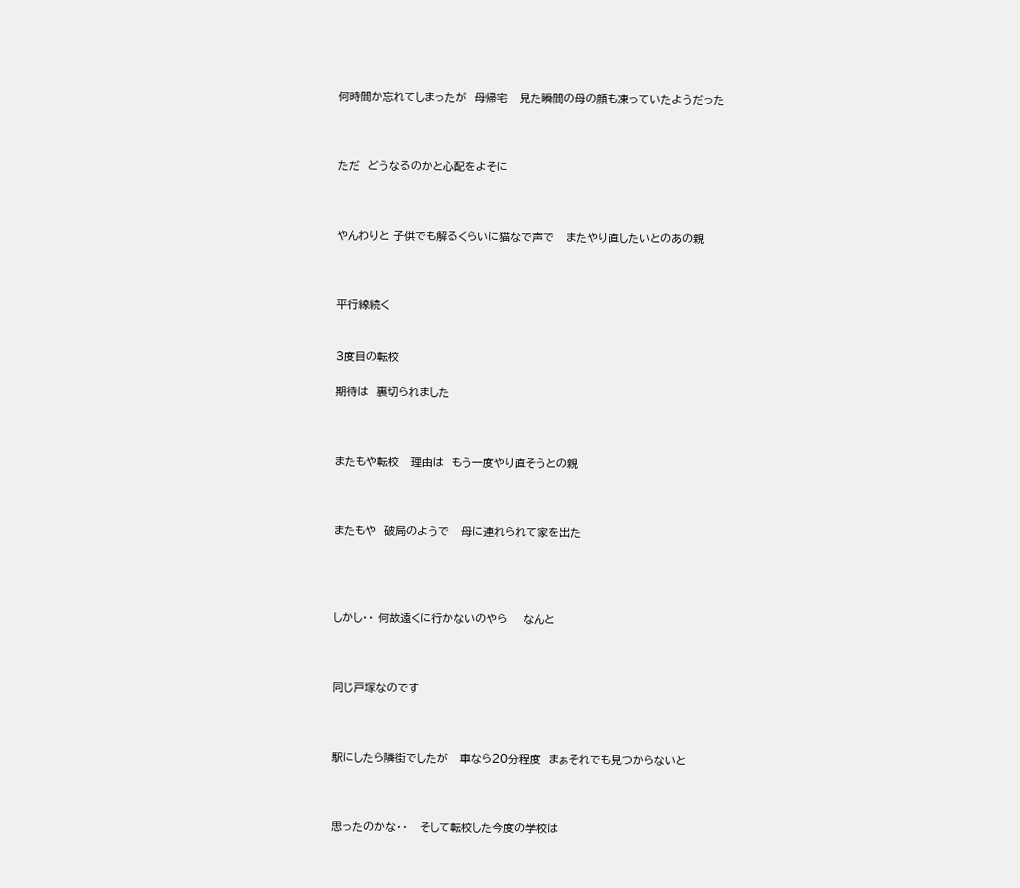何時間か忘れてしまったが  母帰宅   見た瞬間の母の顔も凍っていたようだった



ただ  どうなるのかと心配をよそに



やんわりと 子供でも解るくらいに猫なで声で   またやり直したいとのあの親



平行線続く


3度目の転校

期待は  裏切られました



またもや転校   理由は  もう一度やり直そうとの親



またもや  破局のようで   母に連れられて家を出た




しかし・・ 何故遠くに行かないのやら    なんと



同じ戸塚なのです



駅にしたら隣街でしたが   車なら20分程度  まぁそれでも見つからないと



思ったのかな・・   そして転校した今度の学校は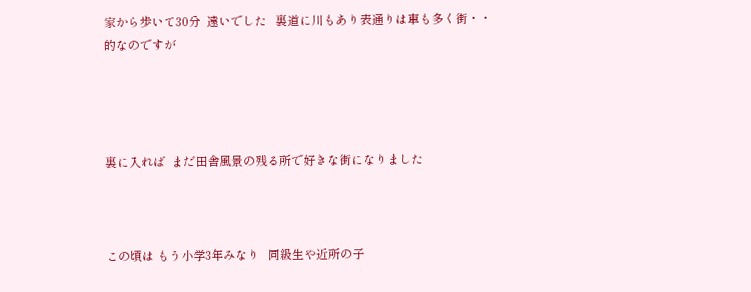家から歩いて30分  遠いでした   裏道に川もあり表通りは車も多く街・・的なのですが




裏に入れば  まだ田舎風景の残る所で好きな街になりました



この頃は もう小学3年みなり   同級生や近所の子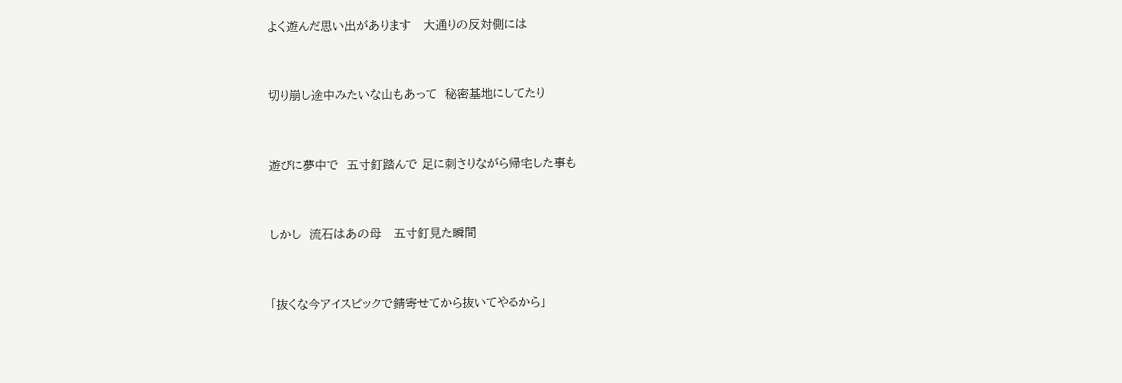よく遊んだ思い出があります   大通りの反対側には



切り崩し途中みたいな山もあって  秘密基地にしてたり



遊びに夢中で  五寸釘踏んで 足に刺さりながら帰宅した事も



しかし  流石はあの母   五寸釘見た瞬間



「抜くな今アイスピックで錆寄せてから抜いてやるから」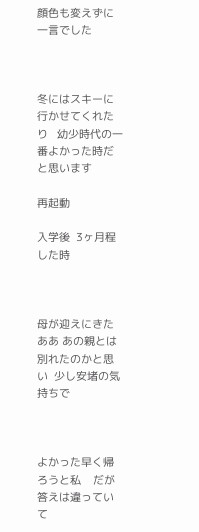顔色も変えずに一言でした



冬にはスキーに行かせてくれたり   幼少時代の一番よかった時だと思います

再起動

入学後  3ヶ月程した時



母が迎えにきた   ああ あの親とは別れたのかと思い  少し安堵の気持ちで



よかった早く帰ろうと私    だが答えは違っていて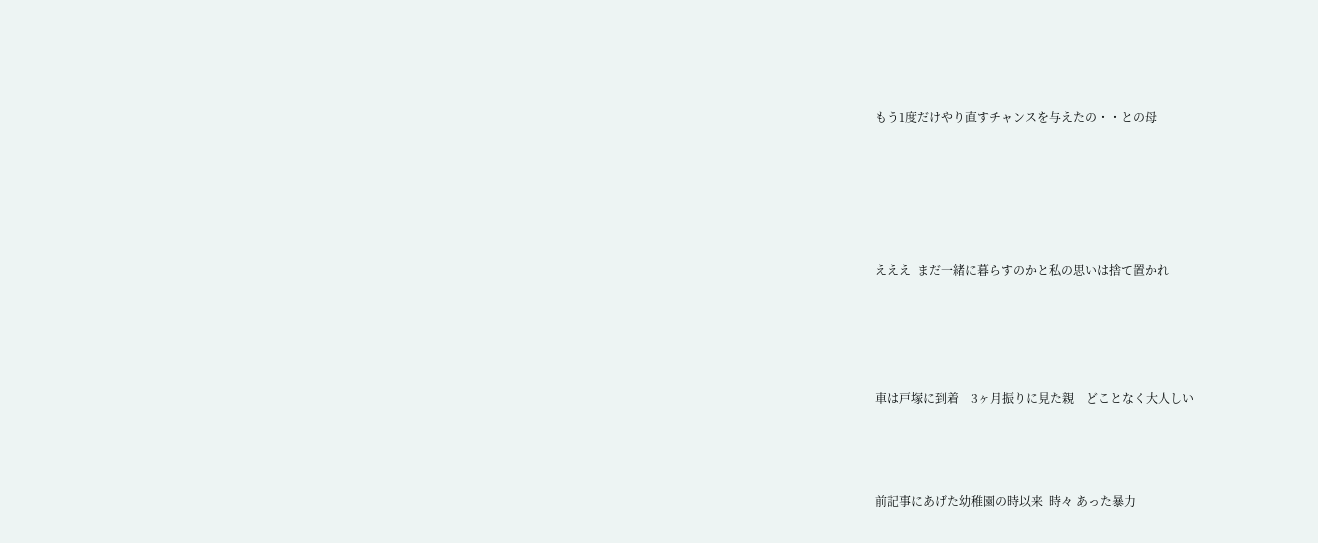もう1度だけやり直すチャンスを与えたの・・との母





えええ  まだ一緒に暮らすのかと私の思いは捨て置かれ




車は戸塚に到着    3ヶ月振りに見た親    どことなく大人しい



前記事にあげた幼稚園の時以来  時々 あった暴力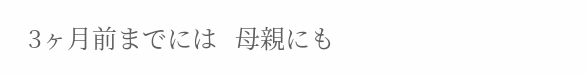3ヶ月前までには   母親にも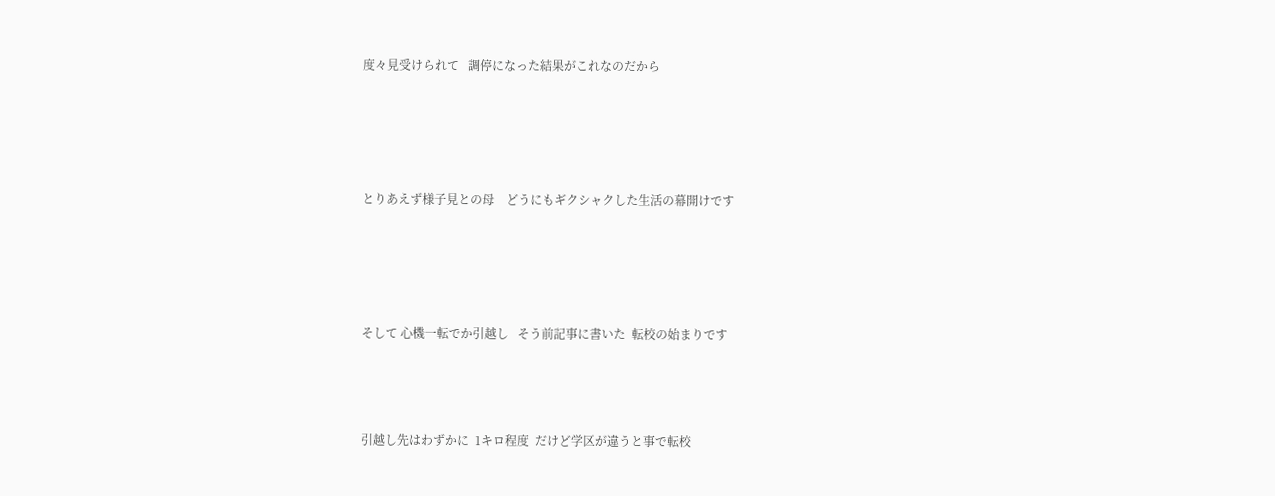度々見受けられて   調停になった結果がこれなのだから




とりあえず様子見との母    どうにもギクシャクした生活の幕開けです




そして 心機一転でか引越し   そう前記事に書いた  転校の始まりです



引越し先はわずかに  1キロ程度  だけど学区が違うと事で転校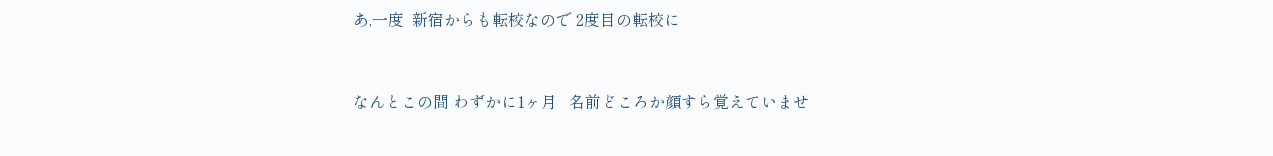あ,一度  新宿からも転校なので 2度目の転校に



なんとこの間 わずかに1ヶ月   名前どころか顔すら覚えていませ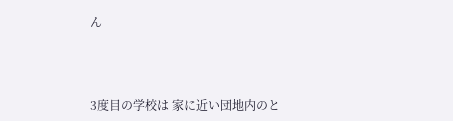ん



3度目の学校は 家に近い団地内のと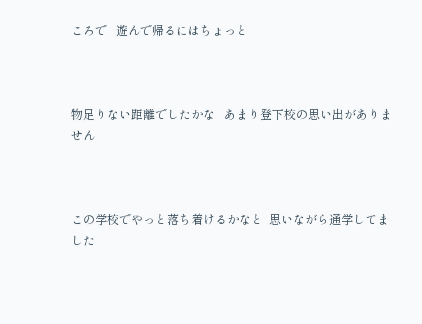ころで   遊んで帰るにはちょっと



物足りない距離でしたかな   あまり登下校の思い出がありません



この学校でやっと落ち着けるかなと  思いながら通学してました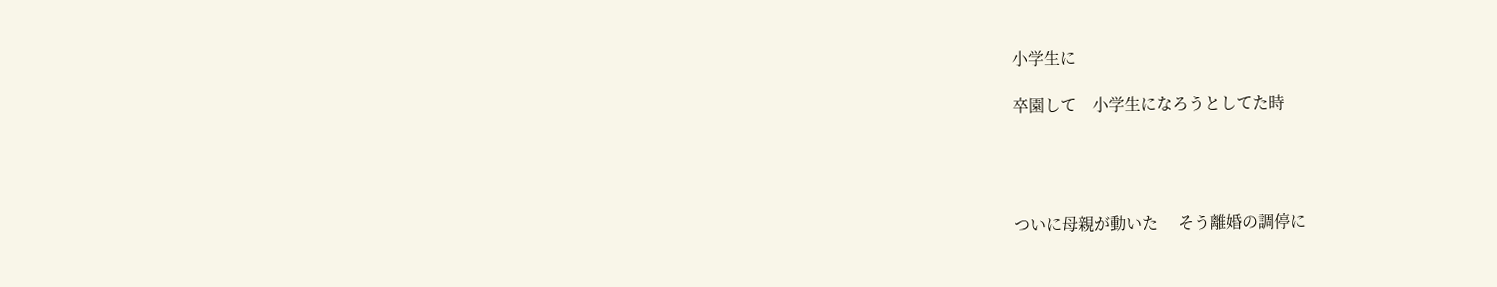小学生に

卒園して    小学生になろうとしてた時




ついに母親が動いた     そう離婚の調停に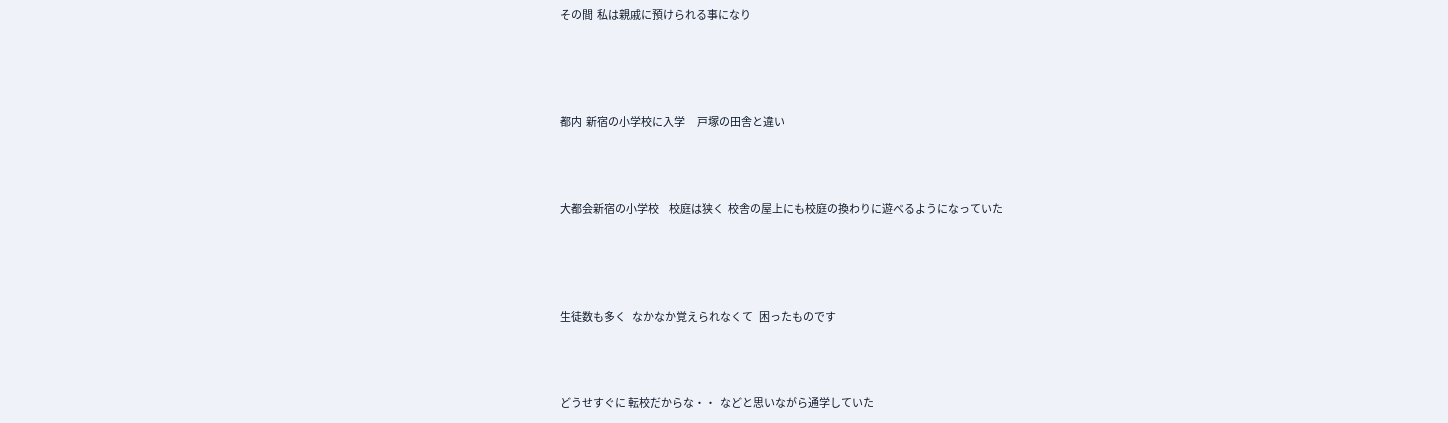その間  私は親戚に預けられる事になり




都内  新宿の小学校に入学      戸塚の田舎と違い



大都会新宿の小学校     校庭は狭く  校舎の屋上にも校庭の換わりに遊べるようになっていた




生徒数も多く   なかなか覚えられなくて   困ったものです



どうせすぐに 転校だからな・・  などと思いながら通学していた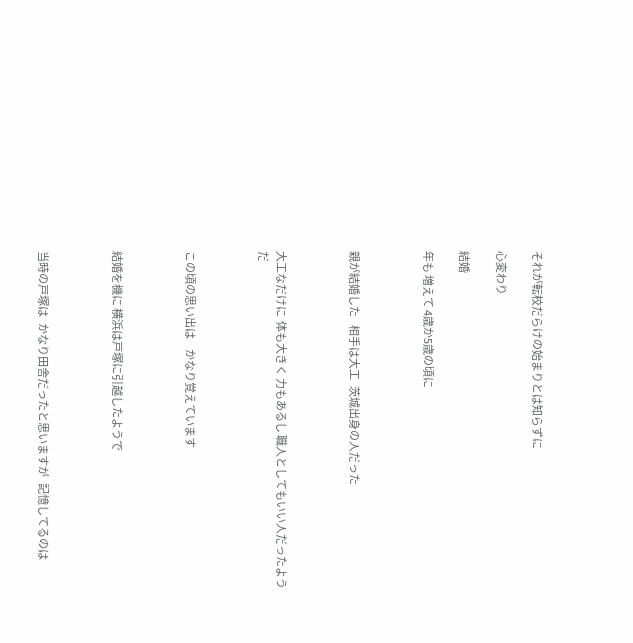それが転校だらけの始まりとは知らずに

心変わり

結婚

年も 増えて 4歳か5歳の頃に



親が結婚した    相手は大工   茨城出身の人だった



大工なだけに  体も大きく 力もあるし 職人としてもいい人だったようだ



この頃の思い出は     かなり覚えています



結婚を機に 横浜は戸塚に引越したようで



当時の戸塚は   かなり田舎だったと思いますが   記憶してるのは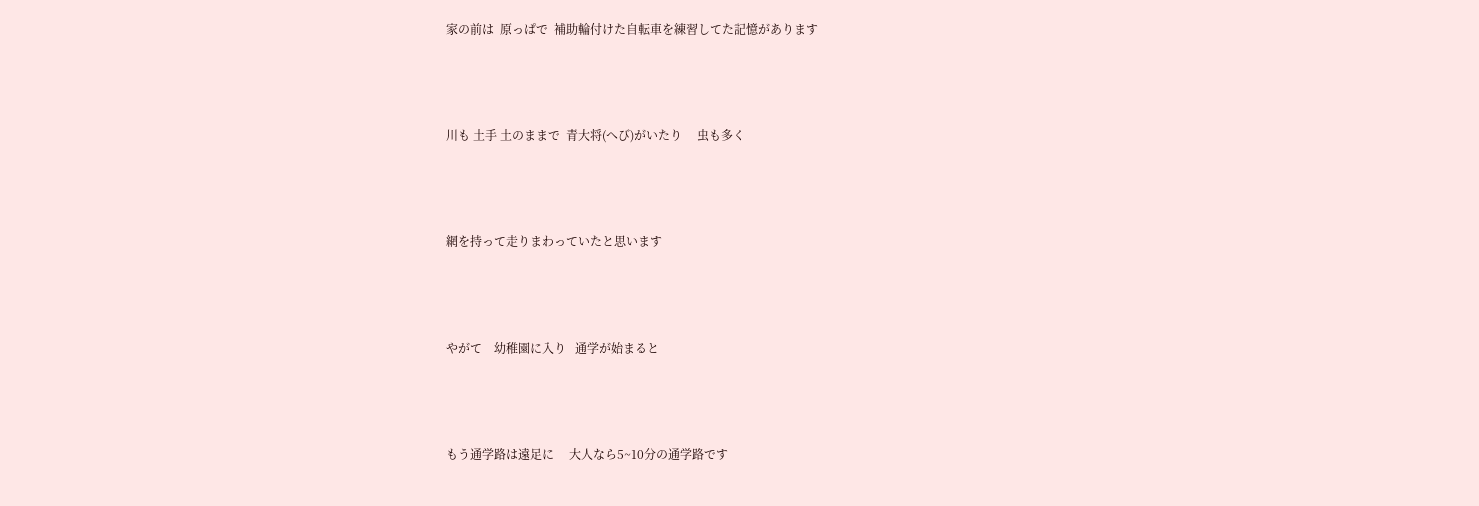家の前は  原っぱで  補助輪付けた自転車を練習してた記憶があります



川も 土手 土のままで  青大将(へび)がいたり     虫も多く



網を持って走りまわっていたと思います



やがて    幼稚園に入り   通学が始まると



もう通学路は遠足に     大人なら5~10分の通学路です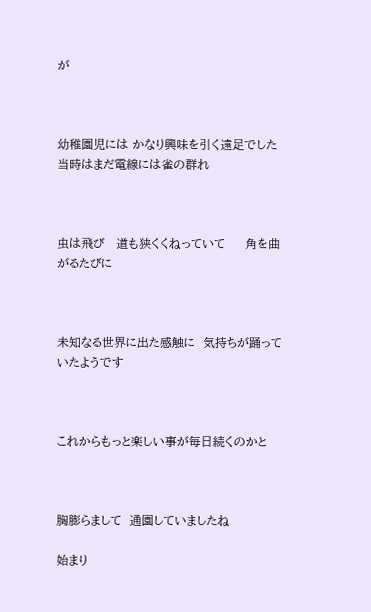が



幼稚園児には かなり興味を引く遠足でした   当時はまだ電線には雀の群れ



虫は飛び   道も狭くくねっていて     角を曲がるたびに



未知なる世界に出た感触に  気持ちが踊っていたようです



これからもっと楽しい事が毎日続くのかと



胸膨らまして  通園していましたね

始まり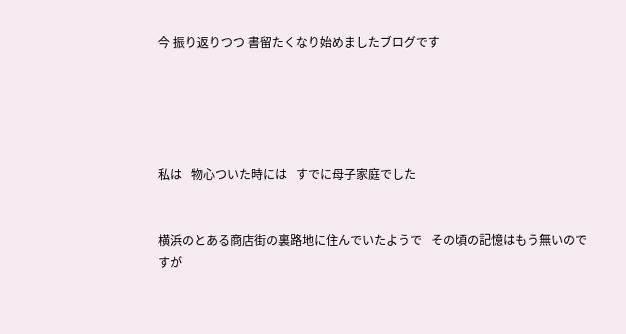今 振り返りつつ 書留たくなり始めましたブログです





私は   物心ついた時には   すでに母子家庭でした


横浜のとある商店街の裏路地に住んでいたようで   その頃の記憶はもう無いのですが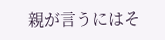親が言うにはそ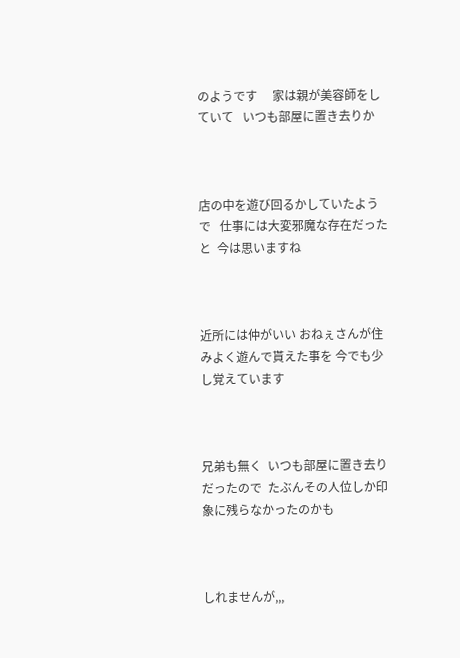のようです     家は親が美容師をしていて   いつも部屋に置き去りか



店の中を遊び回るかしていたようで   仕事には大変邪魔な存在だったと  今は思いますね



近所には仲がいい おねぇさんが住みよく遊んで貰えた事を 今でも少し覚えています



兄弟も無く  いつも部屋に置き去りだったので  たぶんその人位しか印象に残らなかったのかも



しれませんが,,,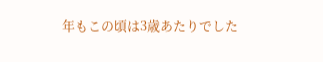年もこの頃は3歳あたりでした